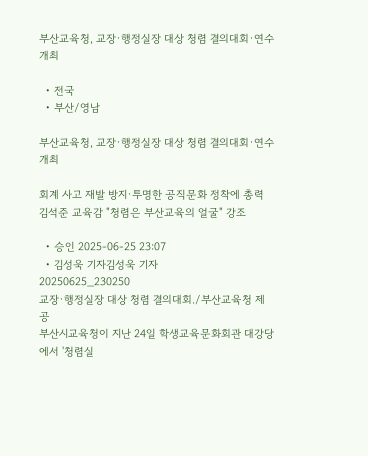부산교육청, 교장·행정실장 대상 청렴 결의대회·연수 개최

  • 전국
  • 부산/영남

부산교육청, 교장·행정실장 대상 청렴 결의대회·연수 개최

회계 사고 재발 방지·투명한 공직문화 정착에 총력
김석준 교육감 "청렴은 부산교육의 얼굴" 강조

  • 승인 2025-06-25 23:07
  • 김성욱 기자김성욱 기자
20250625_230250
교장·행정실장 대상 청렴 결의대회./부산교육청 제공
부산시교육청이 지난 24일 학생교육문화회관 대강당에서 '청렴실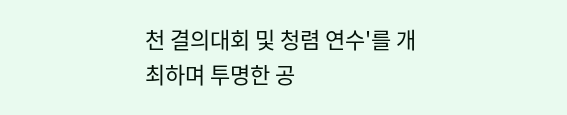천 결의대회 및 청렴 연수'를 개최하며 투명한 공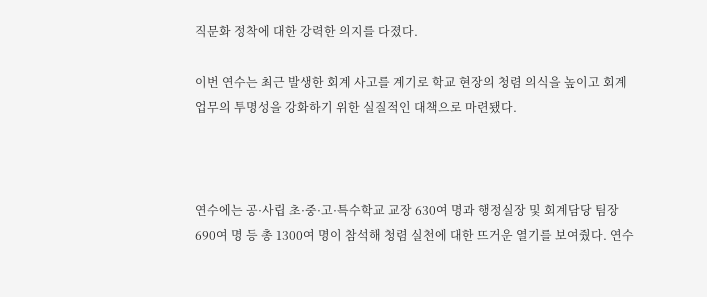직문화 정착에 대한 강력한 의지를 다졌다.

이번 연수는 최근 발생한 회계 사고를 계기로 학교 현장의 청렴 의식을 높이고 회계 업무의 투명성을 강화하기 위한 실질적인 대책으로 마련됐다.



연수에는 공·사립 초·중·고·특수학교 교장 630여 명과 행정실장 및 회계담당 팀장 690여 명 등 총 1300여 명이 참석해 청렴 실천에 대한 뜨거운 열기를 보여줬다. 연수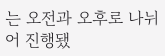는 오전과 오후로 나뉘어 진행됐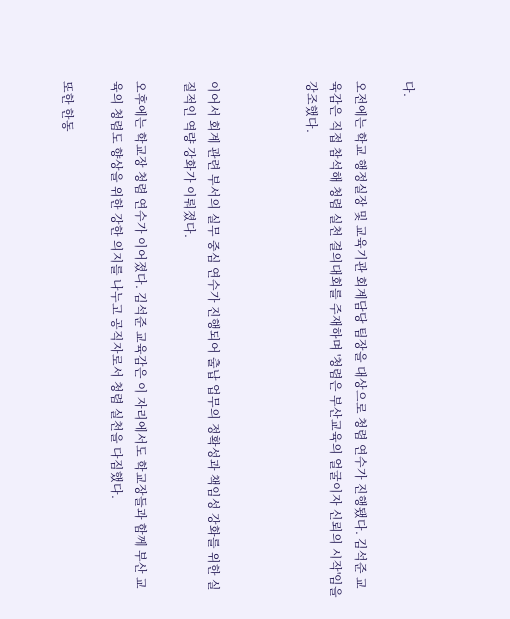다.

오전에는 학교 행정실장 및 교육기관 회계담당 팀장을 대상으로 청렴 연수가 진행됐다. 김석준 교육감은 직접 참석해 청렴 실천 결의대회를 주재하며 '청렴은 부산교육의 얼굴이자 신뢰의 시작'임을 강조했다.



이어서 회계 관련 부서의 실무 중심 연수가 진행되어 출납 업무의 정확성과 책임성 강화를 위한 실질적인 역량 강화가 이뤄졌다.

오후에는 학교장 청렴 연수가 이어졌다. 김석준 교육감은 이 자리에서도 학교장들과 함께 부산 교육의 청렴도 향상을 위한 강한 의지를 나누고 공직자로서 청렴 실천을 다짐했다.

또한 한동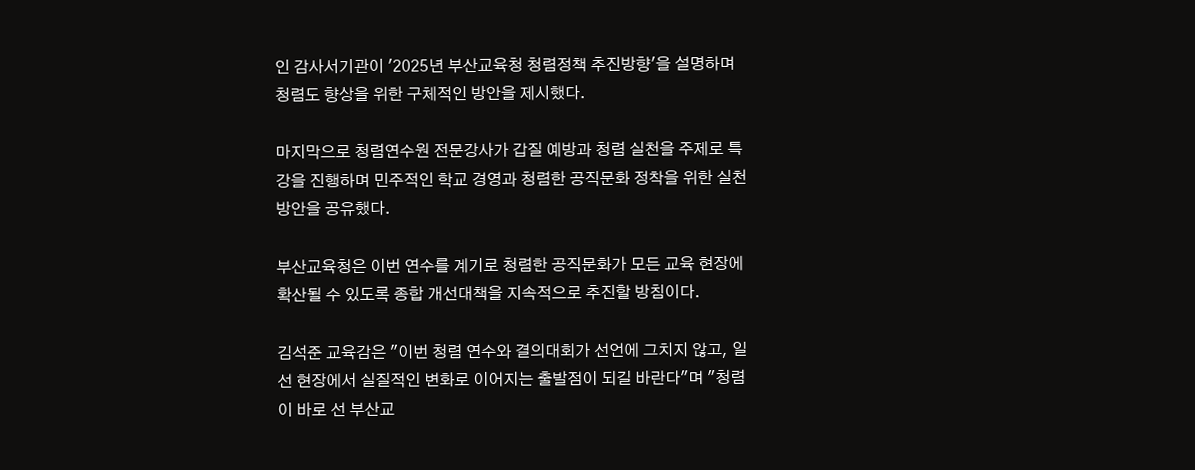인 감사서기관이 '2025년 부산교육청 청렴정책 추진방향'을 설명하며 청렴도 향상을 위한 구체적인 방안을 제시했다.

마지막으로 청렴연수원 전문강사가 갑질 예방과 청렴 실천을 주제로 특강을 진행하며 민주적인 학교 경영과 청렴한 공직문화 정착을 위한 실천 방안을 공유했다.

부산교육청은 이번 연수를 계기로 청렴한 공직문화가 모든 교육 현장에 확산될 수 있도록 종합 개선대책을 지속적으로 추진할 방침이다.

김석준 교육감은 "이번 청렴 연수와 결의대회가 선언에 그치지 않고, 일선 현장에서 실질적인 변화로 이어지는 출발점이 되길 바란다"며 "청렴이 바로 선 부산교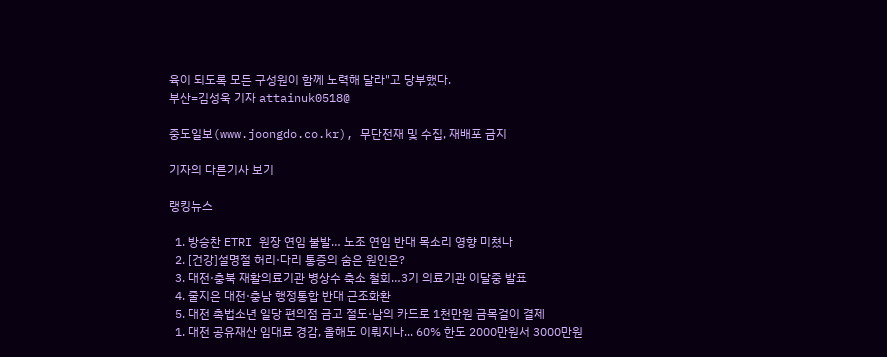육이 되도록 모든 구성원이 함께 노력해 달라"고 당부했다.
부산=김성욱 기자 attainuk0518@

중도일보(www.joongdo.co.kr), 무단전재 및 수집, 재배포 금지

기자의 다른기사 보기

랭킹뉴스

  1. 방승찬 ETRI 원장 연임 불발… 노조 연임 반대 목소리 영향 미쳤나
  2. [건강]설명절 허리·다리 통증의 숨은 원인은?
  3. 대전·충북 재활의료기관 병상수 축소 철회…3기 의료기관 이달중 발표
  4. 줄지은 대전·충남 행정통합 반대 근조화환
  5. 대전 촉법소년 일당 편의점 금고 절도·남의 카드로 1천만원 금목걸이 결제
  1. 대전 공유재산 임대료 경감, 올해도 이뤄지나... 60% 한도 2000만원서 3000만원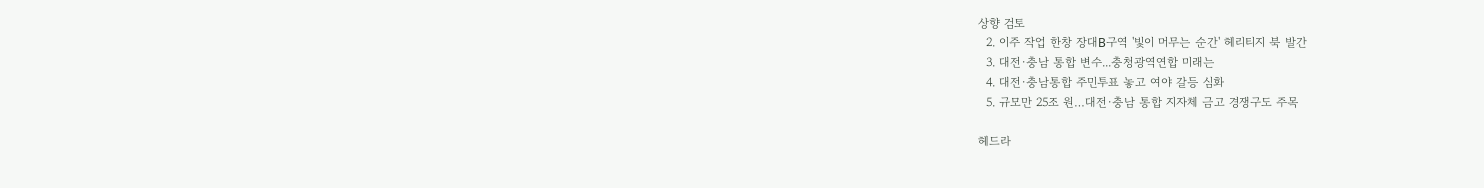상향 검토
  2. 이주 작업 한창 장대B구역 '빛이 머무는 순간' 헤리티지 북 발간
  3. 대전·충남 통합 변수...충청광역연합 미래는
  4. 대전·충남통합 주민투표 놓고 여야 갈등 심화
  5. 규모만 25조 원…대전·충남 통합 지자체 금고 경쟁구도 주목

헤드라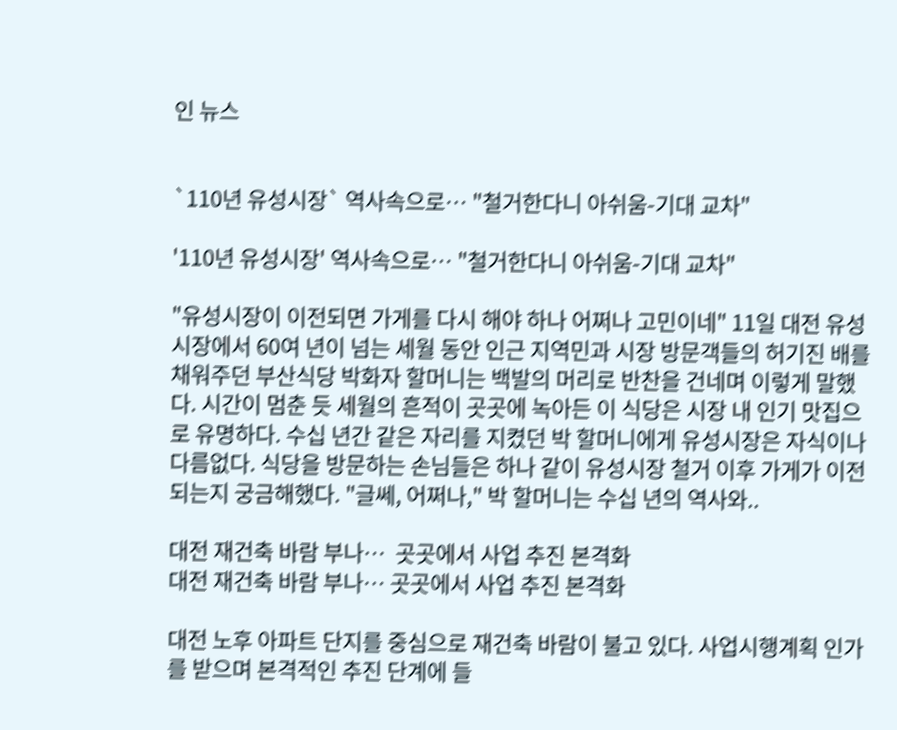인 뉴스


`110년 유성시장` 역사속으로… "철거한다니 아쉬움-기대 교차"

'110년 유성시장' 역사속으로… "철거한다니 아쉬움-기대 교차"

"유성시장이 이전되면 가게를 다시 해야 하나 어쩌나 고민이네" 11일 대전 유성시장에서 60여 년이 넘는 세월 동안 인근 지역민과 시장 방문객들의 허기진 배를 채워주던 부산식당 박화자 할머니는 백발의 머리로 반찬을 건네며 이렇게 말했다. 시간이 멈춘 듯 세월의 흔적이 곳곳에 녹아든 이 식당은 시장 내 인기 맛집으로 유명하다. 수십 년간 같은 자리를 지켰던 박 할머니에게 유성시장은 자식이나 다름없다. 식당을 방문하는 손님들은 하나 같이 유성시장 철거 이후 가게가 이전되는지 궁금해했다. "글쎄, 어쩌나," 박 할머니는 수십 년의 역사와..

대전 재건축 바람 부나…  곳곳에서 사업 추진 본격화
대전 재건축 바람 부나… 곳곳에서 사업 추진 본격화

대전 노후 아파트 단지를 중심으로 재건축 바람이 불고 있다. 사업시행계획 인가를 받으며 본격적인 추진 단계에 들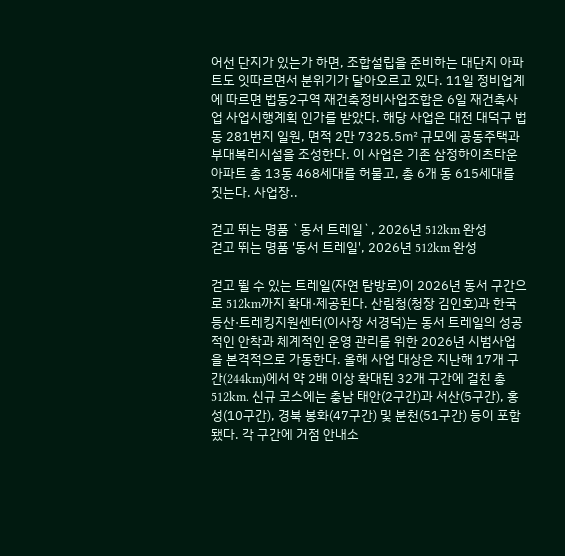어선 단지가 있는가 하면, 조합설립을 준비하는 대단지 아파트도 잇따르면서 분위기가 달아오르고 있다. 11일 정비업계에 따르면 법동2구역 재건축정비사업조합은 6일 재건축사업 사업시행계획 인가를 받았다. 해당 사업은 대전 대덕구 법동 281번지 일원, 면적 2만 7325.5㎡ 규모에 공동주택과 부대복리시설을 조성한다. 이 사업은 기존 삼정하이츠타운 아파트 총 13동 468세대를 허물고, 총 6개 동 615세대를 짓는다. 사업장..

걷고 뛰는 명품 `동서 트레일`, 2026년 512km 완성
걷고 뛰는 명품 '동서 트레일', 2026년 512km 완성

걷고 뛸 수 있는 트레일(자연 탐방로)이 2026년 동서 구간으로 512km까지 확대·제공된다. 산림청(청장 김인호)과 한국등산·트레킹지원센터(이사장 서경덕)는 동서 트레일의 성공적인 안착과 체계적인 운영 관리를 위한 2026년 시범사업을 본격적으로 가동한다. 올해 사업 대상은 지난해 17개 구간(244km)에서 약 2배 이상 확대된 32개 구간에 걸친 총 512km. 신규 코스에는 충남 태안(2구간)과 서산(5구간), 홍성(10구간), 경북 봉화(47구간) 및 분천(51구간) 등이 포함됐다. 각 구간에 거점 안내소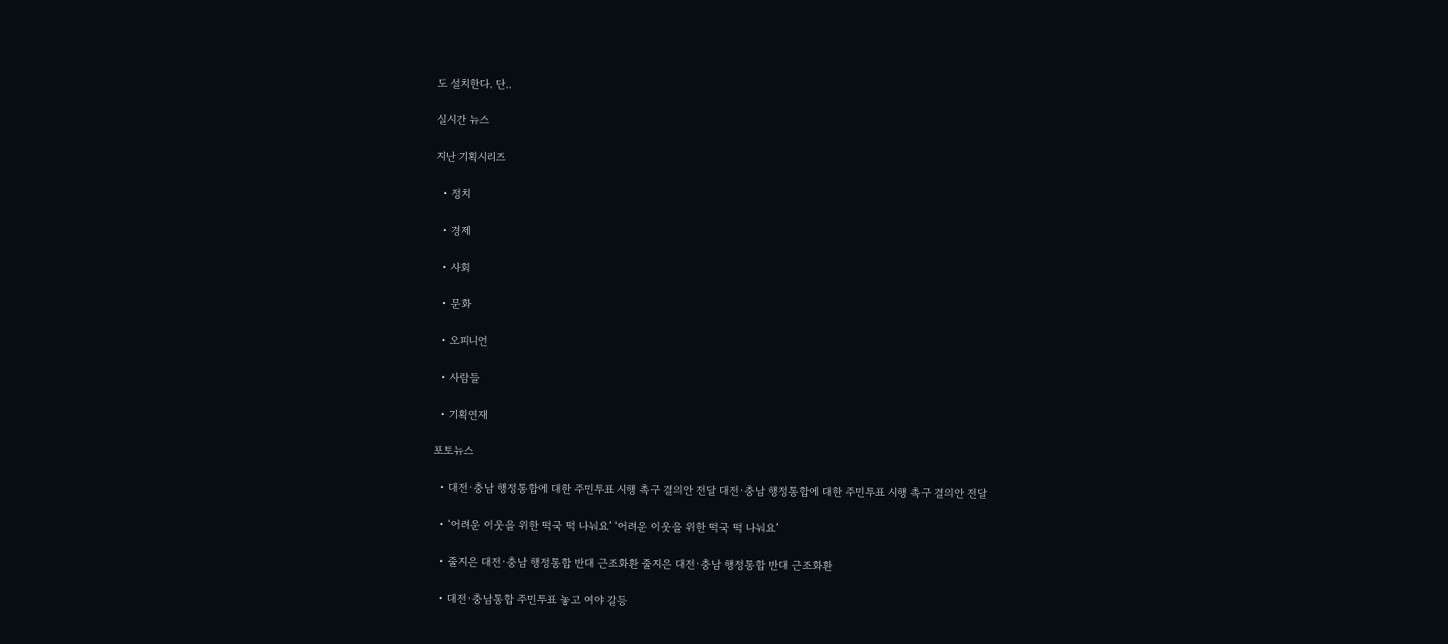도 설치한다. 단..

실시간 뉴스

지난 기획시리즈

  • 정치

  • 경제

  • 사회

  • 문화

  • 오피니언

  • 사람들

  • 기획연재

포토뉴스

  • 대전·충남 행정통합에 대한 주민투표 시행 촉구 결의안 전달 대전·충남 행정통합에 대한 주민투표 시행 촉구 결의안 전달

  • ‘어려운 이웃을 위한 떡국 떡 나눠요’ ‘어려운 이웃을 위한 떡국 떡 나눠요’

  • 줄지은 대전·충남 행정통합 반대 근조화환 줄지은 대전·충남 행정통합 반대 근조화환

  • 대전·충남통합 주민투표 놓고 여야 갈등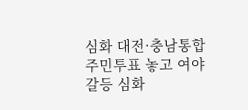심화 대전·충남통합 주민투표 놓고 여야 갈등 심화